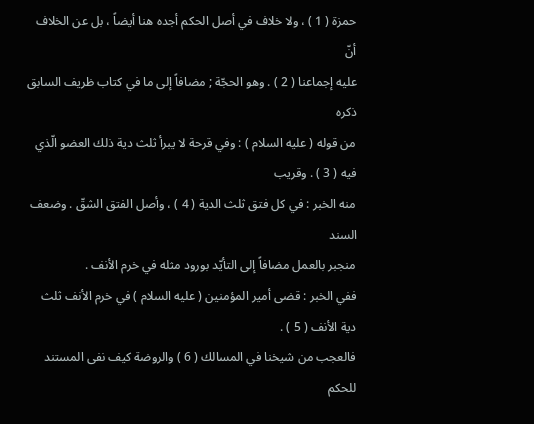حمزة ( 1 ) ، ولا خلاف في أصل الحكم أجده هنا أيضاً ، بل عن الخلاف أنّ
عليه إجماعنا ( 2 ) . وهو الحجّة ; مضافاً إلى ما في كتاب ظريف السابق ذكره
من قوله ( عليه السلام ) : وفي قرحة لا يبرأ ثلث دية ذلك العضو الّذي فيه ( 3 ) . وقريب
منه الخبر : في كل فتق ثلث الدية ( 4 ) ، وأصل الفتق الشقّ . وضعف السند
منجبر بالعمل مضافاً إلى التأيّد بورود مثله في خرم الأنف .
ففي الخبر : قضى أمير المؤمنين ( عليه السلام ) في خرم الأنف ثلث دية الأنف ( 5 ) .
فالعجب من شيخنا في المسالك ( 6 ) والروضة كيف نفى المستند للحكم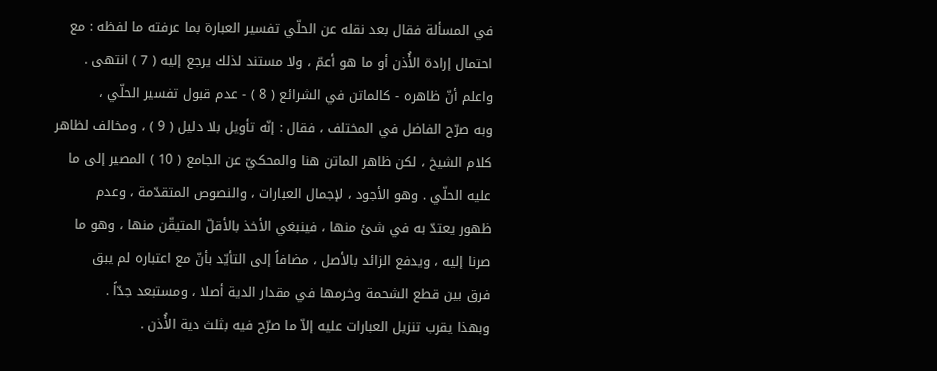في المسألة فقال بعد نقله عن الحلّي تفسير العبارة بما عرفته ما لفظه : مع
احتمال إرادة الأُذن أو ما هو أعمّ ، ولا مستند لذلك يرجع إليه ( 7 ) انتهى .
واعلم أنّ ظاهره - كالماتن في الشرائع ( 8 ) - عدم قبول تفسير الحلّي ،
وبه صرّح الفاضل في المختلف ، فقال : إنّه تأويل بلا دليل ( 9 ) ، ومخالف لظاهر
كلام الشيخ ، لكن ظاهر الماتن هنا والمحكيّ عن الجامع ( 10 ) المصير إلى ما
عليه الحلّي . وهو الأجود ، لإجمال العبارات ، والنصوص المتقدّمة ، وعدم
ظهور يعتدّ به في شئ منها ، فينبغي الأخذ بالأقلّ المتيقّن منها ، وهو ما
صرنا إليه ، ويدفع الزائد بالأصل ، مضافاً إلى التأيّد بأنّ مع اعتباره لم يبق
فرق بين قطع الشحمة وخرمها في مقدار الدية أصلا ، ومستبعد جدّاً .
وبهذا يقرب تنزيل العبارات عليه إلاّ ما صرّح فيه بثلث دية الأُذن .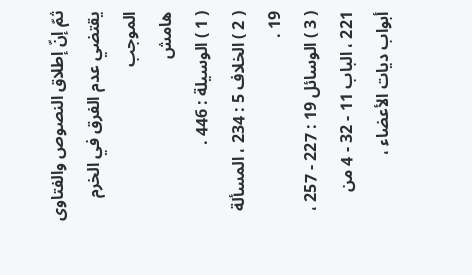ثمّ إنّ إطلاق النصوص والفتاوى يقتضي عدم الفرق في الخرم الموجب
هامش
( 1 ) الوسيلة : 446 .
( 2 ) الخلاف 5 : 234 ، المسألة 19 .
( 3 ) الوسائل 19 : 227 - 257 ، 221 ، الباب 11 - 32 - 4 من أبواب ديات الأعضاء ،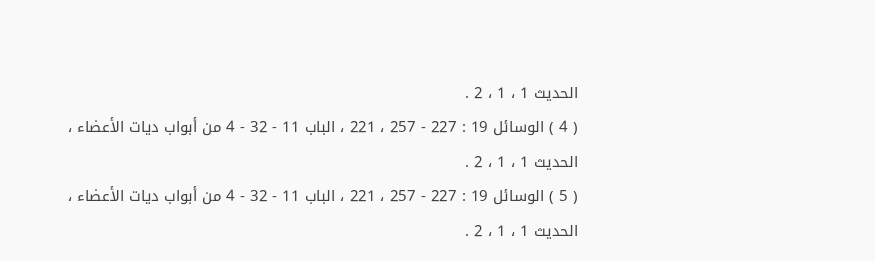الحديث 1 ، 1 ، 2 .
( 4 ) الوسائل 19 : 227 - 257 ، 221 ، الباب 11 - 32 - 4 من أبواب ديات الأعضاء ،
الحديث 1 ، 1 ، 2 .
( 5 ) الوسائل 19 : 227 - 257 ، 221 ، الباب 11 - 32 - 4 من أبواب ديات الأعضاء ،
الحديث 1 ، 1 ، 2 .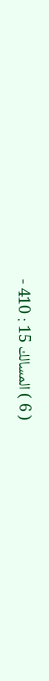( 6 ) المسالك 15 : 410 -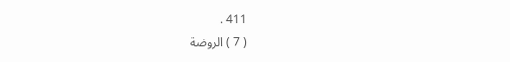411 .
( 7 ) الروضة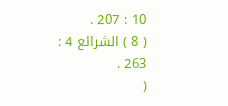10 : 207 .
( 8 ) الشرائع 4 : 263 .
(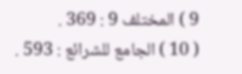9 ) المختلف 9 : 369 .
( 10 ) الجامع للشرائع : 593 .